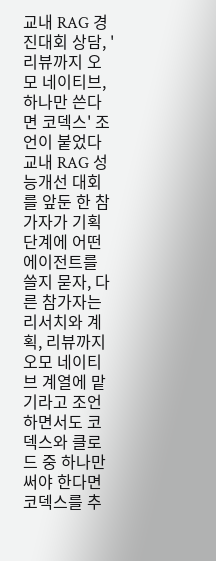교내 RAG 경진대회 상담, '리뷰까지 오모 네이티브, 하나만 쓴다면 코덱스' 조언이 붙었다
교내 RAG 성능개선 대회를 앞둔 한 참가자가 기획 단계에 어떤 에이전트를 쓸지 묻자, 다른 참가자는 리서치와 계획, 리뷰까지 오모 네이티브 계열에 맡기라고 조언하면서도 코덱스와 클로드 중 하나만 써야 한다면 코덱스를 추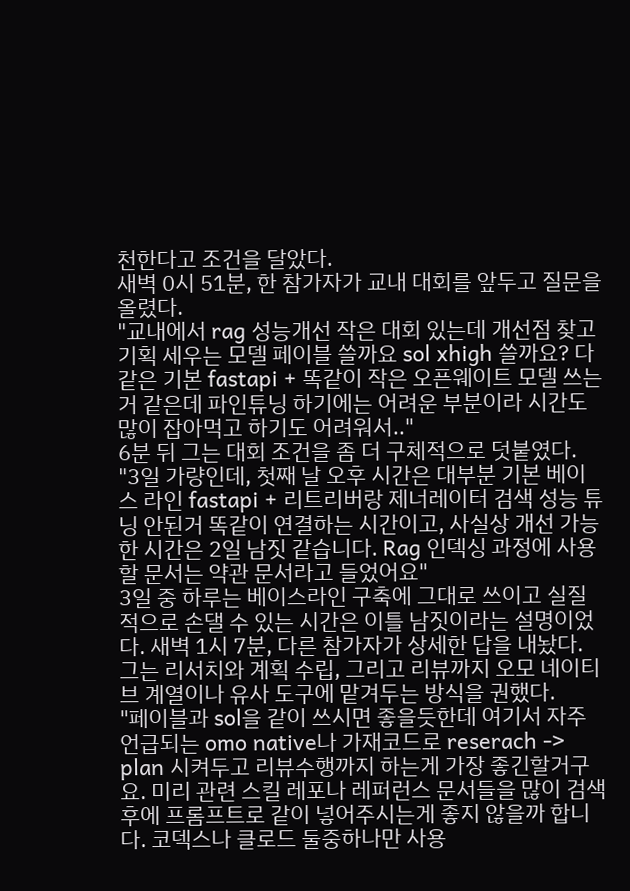천한다고 조건을 달았다.
새벽 0시 51분, 한 참가자가 교내 대회를 앞두고 질문을 올렸다.
"교내에서 rag 성능개선 작은 대회 있는데 개선점 찾고 기획 세우는 모델 페이블 쓸까요 sol xhigh 쓸까요? 다 같은 기본 fastapi + 똑같이 작은 오픈웨이트 모델 쓰는 거 같은데 파인튜닝 하기에는 어려운 부분이라 시간도 많이 잡아먹고 하기도 어려워서.."
6분 뒤 그는 대회 조건을 좀 더 구체적으로 덧붙였다.
"3일 가량인데, 첫째 날 오후 시간은 대부분 기본 베이스 라인 fastapi + 리트리버랑 제너레이터 검색 성능 튜닝 안된거 똑같이 연결하는 시간이고, 사실상 개선 가능한 시간은 2일 남짓 같습니다. Rag 인덱싱 과정에 사용할 문서는 약관 문서라고 들었어요"
3일 중 하루는 베이스라인 구축에 그대로 쓰이고 실질적으로 손댈 수 있는 시간은 이틀 남짓이라는 설명이었다. 새벽 1시 7분, 다른 참가자가 상세한 답을 내놨다. 그는 리서치와 계획 수립, 그리고 리뷰까지 오모 네이티브 계열이나 유사 도구에 맡겨두는 방식을 권했다.
"페이블과 sol을 같이 쓰시면 좋을듯한데 여기서 자주 언급되는 omo native나 가재코드로 reserach -> plan 시켜두고 리뷰수행까지 하는게 가장 좋긴할거구요. 미리 관련 스킬 레포나 레퍼런스 문서들을 많이 검색 후에 프롬프트로 같이 넣어주시는게 좋지 않을까 합니다. 코덱스나 클로드 둘중하나만 사용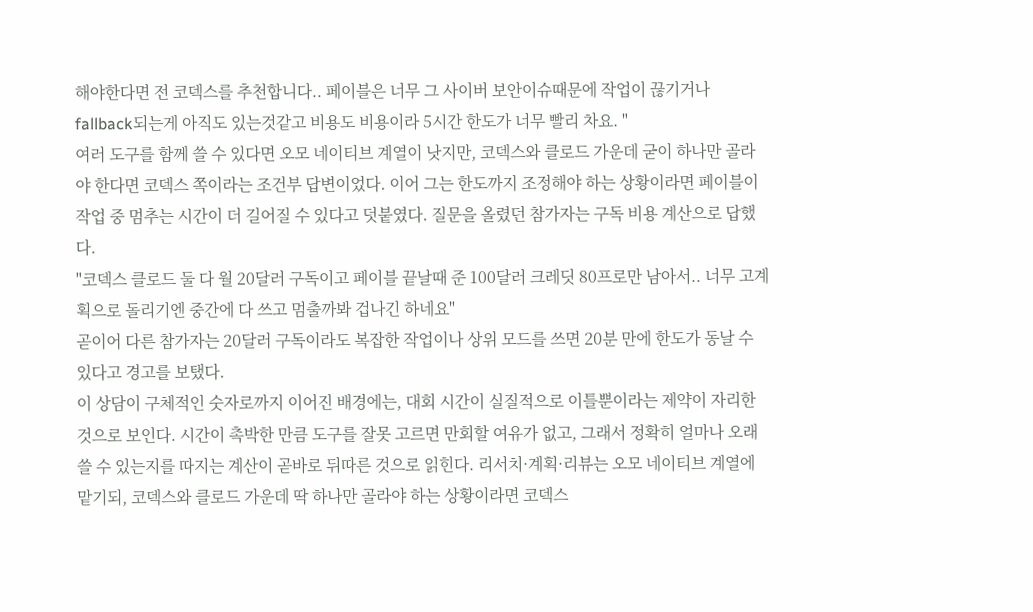해야한다면 전 코덱스를 추천합니다.. 페이블은 너무 그 사이버 보안이슈때문에 작업이 끊기거나 fallback되는게 아직도 있는것같고 비용도 비용이라 5시간 한도가 너무 빨리 차요. "
여러 도구를 함께 쓸 수 있다면 오모 네이티브 계열이 낫지만, 코덱스와 클로드 가운데 굳이 하나만 골라야 한다면 코덱스 쪽이라는 조건부 답변이었다. 이어 그는 한도까지 조정해야 하는 상황이라면 페이블이 작업 중 멈추는 시간이 더 길어질 수 있다고 덧붙였다. 질문을 올렸던 참가자는 구독 비용 계산으로 답했다.
"코덱스 클로드 둘 다 월 20달러 구독이고 페이블 끝날때 준 100달러 크레딧 80프로만 남아서.. 너무 고계획으로 돌리기엔 중간에 다 쓰고 멈출까봐 겁나긴 하네요"
곧이어 다른 참가자는 20달러 구독이라도 복잡한 작업이나 상위 모드를 쓰면 20분 만에 한도가 동날 수 있다고 경고를 보탰다.
이 상담이 구체적인 숫자로까지 이어진 배경에는, 대회 시간이 실질적으로 이틀뿐이라는 제약이 자리한 것으로 보인다. 시간이 촉박한 만큼 도구를 잘못 고르면 만회할 여유가 없고, 그래서 정확히 얼마나 오래 쓸 수 있는지를 따지는 계산이 곧바로 뒤따른 것으로 읽힌다. 리서치·계획·리뷰는 오모 네이티브 계열에 맡기되, 코덱스와 클로드 가운데 딱 하나만 골라야 하는 상황이라면 코덱스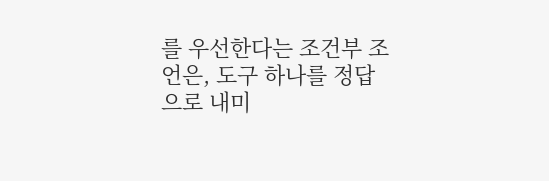를 우선한다는 조건부 조언은, 도구 하나를 정답으로 내미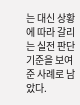는 대신 상황에 따라 갈리는 실전 판단 기준을 보여준 사례로 남았다.